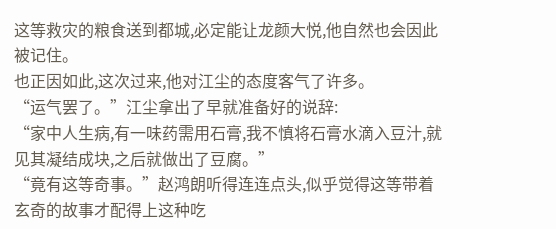这等救灾的粮食送到都城,必定能让龙颜大悦,他自然也会因此被记住。
也正因如此,这次过来,他对江尘的态度客气了许多。
“运气罢了。”江尘拿出了早就准备好的说辞:
“家中人生病,有一味药需用石膏,我不慎将石膏水滴入豆汁,就见其凝结成块,之后就做出了豆腐。”
“竟有这等奇事。”赵鸿朗听得连连点头,似乎觉得这等带着玄奇的故事才配得上这种吃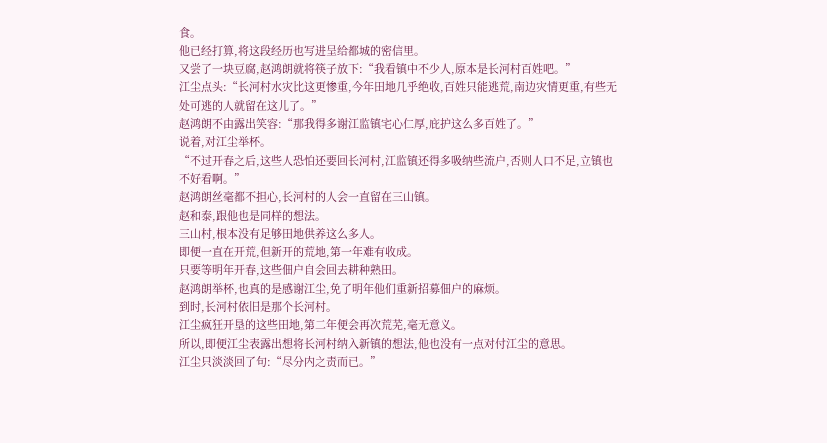食。
他已经打算,将这段经历也写进呈给都城的密信里。
又尝了一块豆腐,赵鸿朗就将筷子放下:“我看镇中不少人,原本是长河村百姓吧。”
江尘点头:“长河村水灾比这更惨重,今年田地几乎绝收,百姓只能逃荒,南边灾情更重,有些无处可逃的人就留在这儿了。”
赵鸿朗不由露出笑容:“那我得多谢江监镇宅心仁厚,庇护这么多百姓了。”
说着,对江尘举杯。
“不过开春之后,这些人恐怕还要回长河村,江监镇还得多吸纳些流户,否则人口不足,立镇也不好看啊。”
赵鸿朗丝毫都不担心,长河村的人会一直留在三山镇。
赵和泰,跟他也是同样的想法。
三山村,根本没有足够田地供养这么多人。
即便一直在开荒,但新开的荒地,第一年难有收成。
只要等明年开春,这些佃户自会回去耕种熟田。
赵鸿朗举杯,也真的是感谢江尘,免了明年他们重新招募佃户的麻烦。
到时,长河村依旧是那个长河村。
江尘疯狂开垦的这些田地,第二年便会再次荒芜,毫无意义。
所以,即便江尘表露出想将长河村纳入新镇的想法,他也没有一点对付江尘的意思。
江尘只淡淡回了句:“尽分内之责而已。”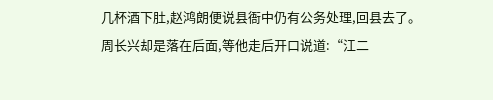几杯酒下肚,赵鸿朗便说县衙中仍有公务处理,回县去了。
周长兴却是落在后面,等他走后开口说道:“江二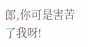郎,你可是害苦了我呀!